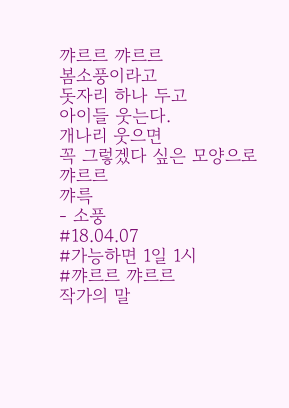꺄르르 꺄르르
봄소풍이라고
돗자리 하나 두고
아이들 웃는다.
개나리 웃으면
꼭 그렇겠다 싶은 모양으로
꺄르르
꺄륵
- 소풍
#18.04.07
#가능하면 1일 1시
#꺄르르 꺄르르
작가의 말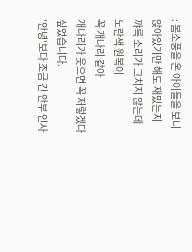: 봄소풍을 온 아이들을 보니
앉아있기만 해도 재밌는지
꺄륵 소리가 그치지 않는데
노란색 원복이
꼭 개나리 같아
개나리가 웃으면 꼭 저렇겠다
싶었습니다.
'안녕'보다 조금 긴 안부 인사